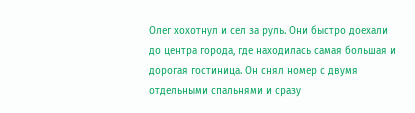Олег хохотнул и сел за руль. Они быстро доехали до центра города, где находилась самая большая и дорогая гостиница. Он снял номер с двумя отдельными спальнями и сразу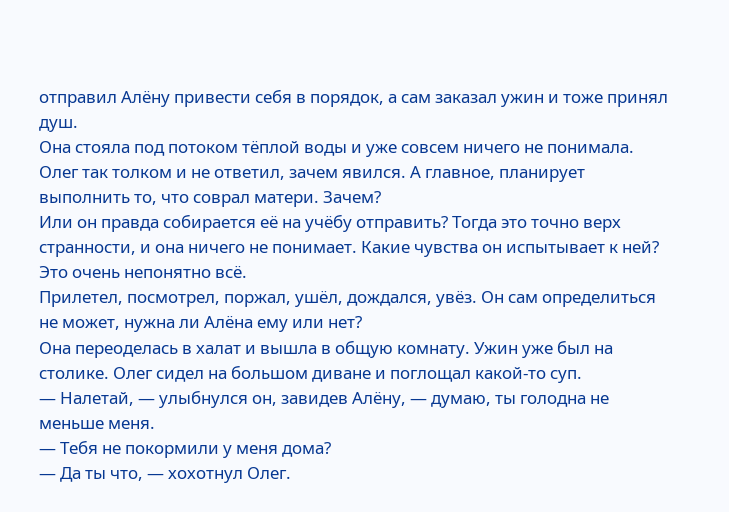отправил Алёну привести себя в порядок, а сам заказал ужин и тоже принял душ.
Она стояла под потоком тёплой воды и уже совсем ничего не понимала. Олег так толком и не ответил, зачем явился. А главное, планирует выполнить то, что соврал матери. Зачем?
Или он правда собирается её на учёбу отправить? Тогда это точно верх странности, и она ничего не понимает. Какие чувства он испытывает к ней? Это очень непонятно всё.
Прилетел, посмотрел, поржал, ушёл, дождался, увёз. Он сам определиться не может, нужна ли Алёна ему или нет?
Она переоделась в халат и вышла в общую комнату. Ужин уже был на столике. Олег сидел на большом диване и поглощал какой-то суп.
— Налетай, — улыбнулся он, завидев Алёну, — думаю, ты голодна не меньше меня.
— Тебя не покормили у меня дома?
— Да ты что, — хохотнул Олег.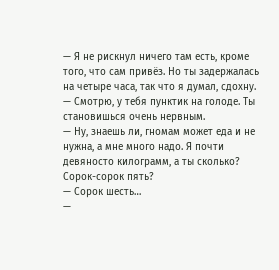— Я не рискнул ничего там есть, кроме того, что сам привёз. Но ты задержалась на четыре часа, так что я думал, сдохну.
— Смотрю, у тебя пунктик на голоде. Ты становишься очень нервным.
— Ну, знаешь ли, гномам может еда и не нужна, а мне много надо. Я почти девяносто килограмм, а ты сколько? Сорок-сорок пять?
— Сорок шесть…
—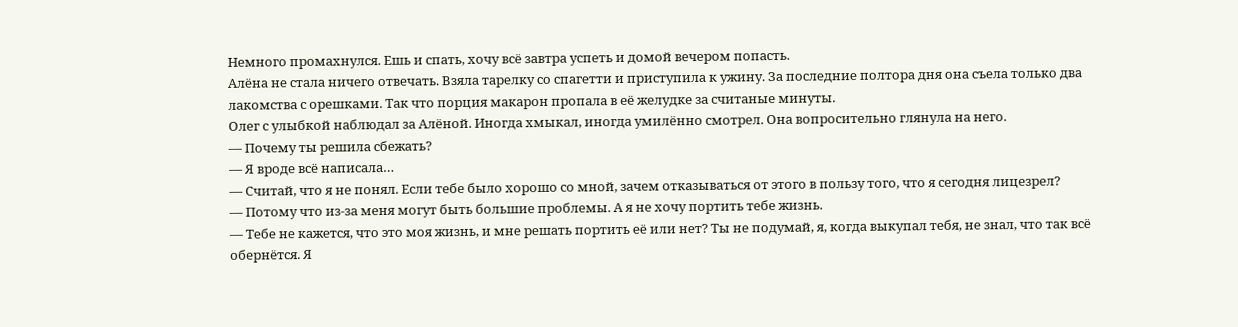Немного промахнулся. Ешь и спать, хочу всё завтра успеть и домой вечером попасть.
Алёна не стала ничего отвечать. Взяла тарелку со спагетти и приступила к ужину. За последние полтора дня она съела только два лакомства с орешками. Так что порция макарон пропала в её желудке за считаные минуты.
Олег с улыбкой наблюдал за Алёной. Иногда хмыкал, иногда умилённо смотрел. Она вопросительно глянула на него.
— Почему ты решила сбежать?
— Я вроде всё написала…
— Считай, что я не понял. Если тебе было хорошо со мной, зачем отказываться от этого в пользу того, что я сегодня лицезрел?
— Потому что из-за меня могут быть большие проблемы. А я не хочу портить тебе жизнь.
— Тебе не кажется, что это моя жизнь, и мне решать портить её или нет? Ты не подумай, я, когда выкупал тебя, не знал, что так всё обернётся. Я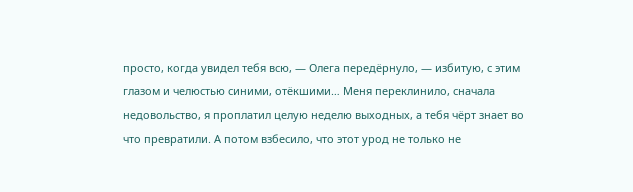просто, когда увидел тебя всю, — Олега передёрнуло, — избитую, с этим глазом и челюстью синими, отёкшими… Меня переклинило, сначала недовольство, я проплатил целую неделю выходных, а тебя чёрт знает во что превратили. А потом взбесило, что этот урод не только не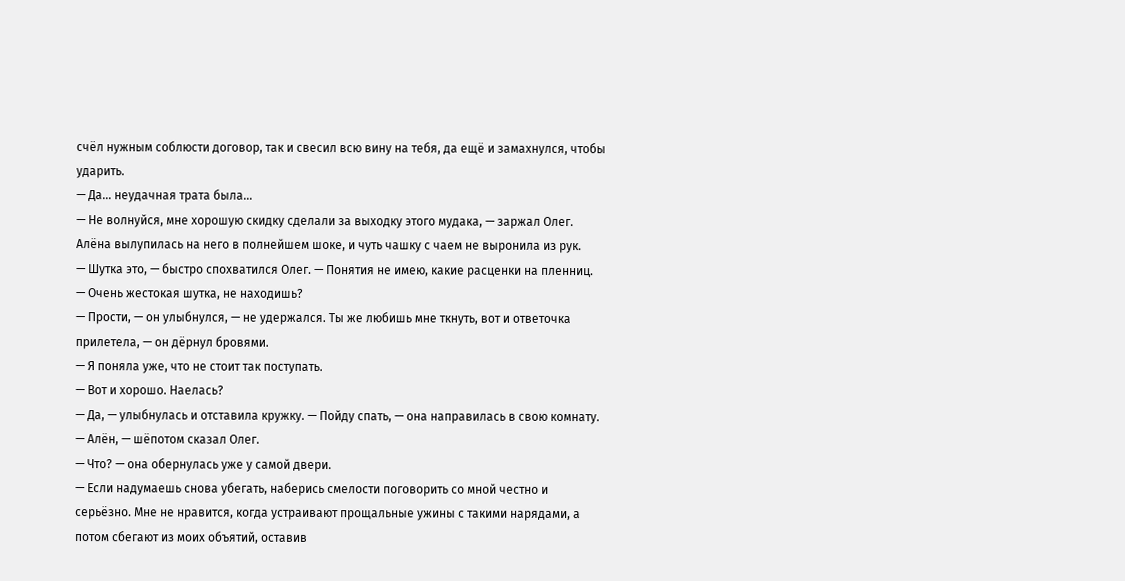счёл нужным соблюсти договор, так и свесил всю вину на тебя, да ещё и замахнулся, чтобы ударить.
— Да… неудачная трата была…
— Не волнуйся, мне хорошую скидку сделали за выходку этого мудака, — заржал Олег.
Алёна вылупилась на него в полнейшем шоке, и чуть чашку с чаем не выронила из рук.
— Шутка это, — быстро спохватился Олег. — Понятия не имею, какие расценки на пленниц.
— Очень жестокая шутка, не находишь?
— Прости, — он улыбнулся, — не удержался. Ты же любишь мне ткнуть, вот и ответочка прилетела, — он дёрнул бровями.
— Я поняла уже, что не стоит так поступать.
— Вот и хорошо. Наелась?
— Да, — улыбнулась и отставила кружку. — Пойду спать, — она направилась в свою комнату.
— Алён, — шёпотом сказал Олег.
— Что? — она обернулась уже у самой двери.
— Если надумаешь снова убегать, наберись смелости поговорить со мной честно и серьёзно. Мне не нравится, когда устраивают прощальные ужины с такими нарядами, а потом сбегают из моих объятий, оставив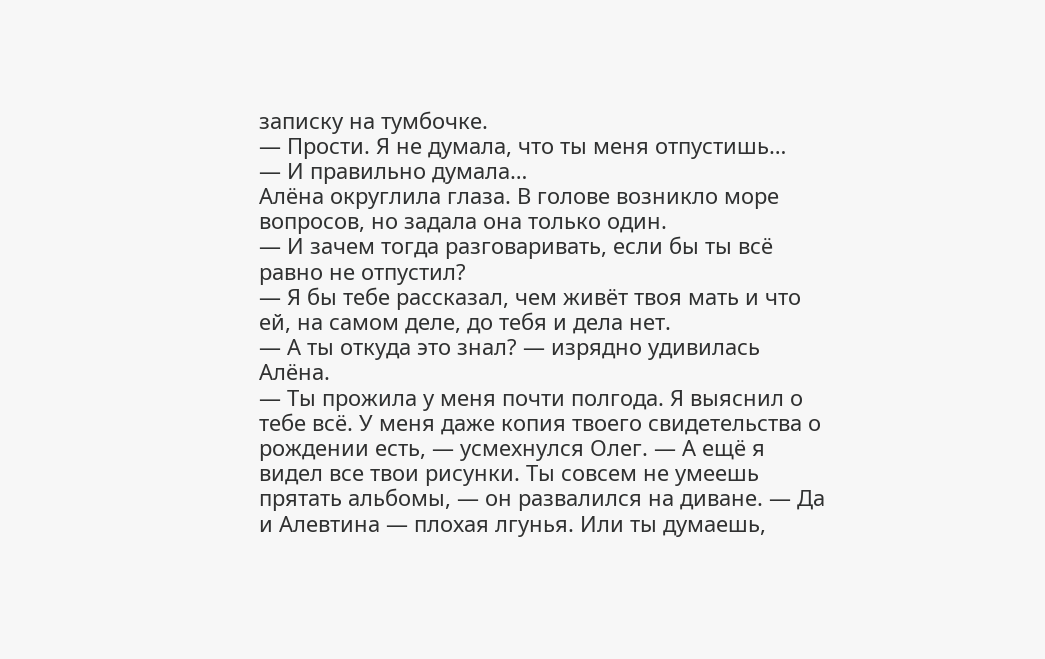записку на тумбочке.
— Прости. Я не думала, что ты меня отпустишь…
— И правильно думала…
Алёна округлила глаза. В голове возникло море вопросов, но задала она только один.
— И зачем тогда разговаривать, если бы ты всё равно не отпустил?
— Я бы тебе рассказал, чем живёт твоя мать и что ей, на самом деле, до тебя и дела нет.
— А ты откуда это знал? — изрядно удивилась Алёна.
— Ты прожила у меня почти полгода. Я выяснил о тебе всё. У меня даже копия твоего свидетельства о рождении есть, — усмехнулся Олег. — А ещё я видел все твои рисунки. Ты совсем не умеешь прятать альбомы, — он развалился на диване. — Да и Алевтина — плохая лгунья. Или ты думаешь,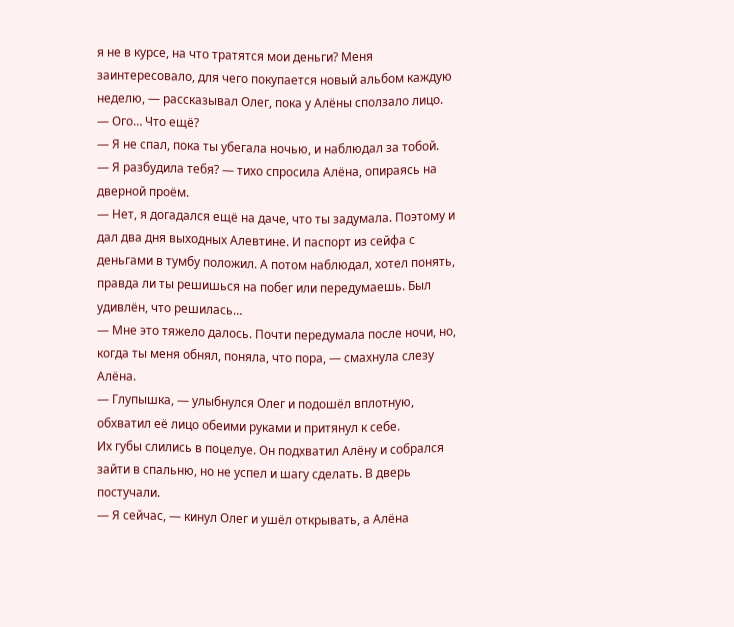я не в курсе, на что тратятся мои деньги? Меня заинтересовало, для чего покупается новый альбом каждую неделю, — рассказывал Олег, пока у Алёны сползало лицо.
— Ого… Что ещё?
— Я не спал, пока ты убегала ночью, и наблюдал за тобой.
— Я разбудила тебя? — тихо спросила Алёна, опираясь на дверной проём.
— Нет, я догадался ещё на даче, что ты задумала. Поэтому и дал два дня выходных Алевтине. И паспорт из сейфа с деньгами в тумбу положил. А потом наблюдал, хотел понять, правда ли ты решишься на побег или передумаешь. Был удивлён, что решилась…
— Мне это тяжело далось. Почти передумала после ночи, но, когда ты меня обнял, поняла, что пора, — смахнула слезу Алёна.
— Глупышка, — улыбнулся Олег и подошёл вплотную, обхватил её лицо обеими руками и притянул к себе.
Их губы слились в поцелуе. Он подхватил Алёну и собрался зайти в спальню, но не успел и шагу сделать. В дверь постучали.
— Я сейчас, — кинул Олег и ушёл открывать, а Алёна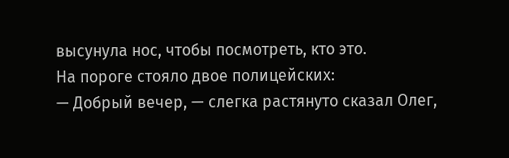высунула нос, чтобы посмотреть, кто это.
На пороге стояло двое полицейских:
— Добрый вечер, — слегка растянуто сказал Олег,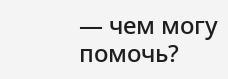— чем могу помочь?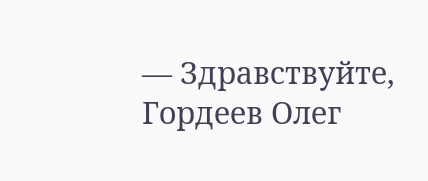— Здравствуйте, Гордеев Олег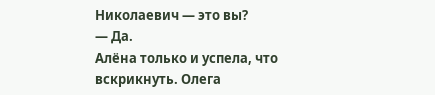Николаевич — это вы?
— Да.
Алёна только и успела, что вскрикнуть. Олега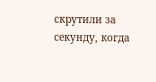скрутили за секунду, когда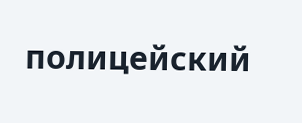полицейский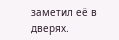заметил её в дверях.